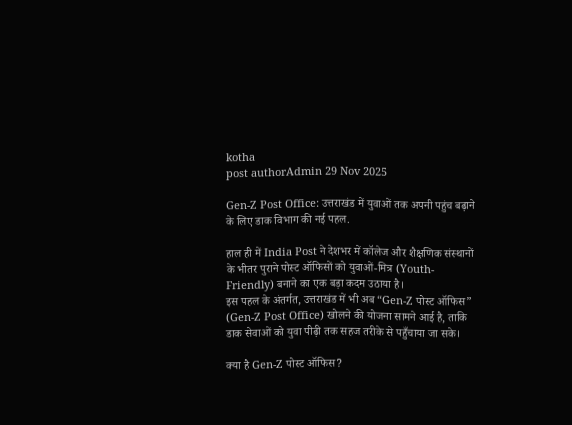kotha
post authorAdmin 29 Nov 2025

Gen-Z Post Office: उत्तराखंड में युवाओं तक अपनी पहुंच बढ़ाने के लिए डाक विभाग की नई पहल.

हाल ही में India Post ने देशभर में कॉलेज और शैक्षणिक संस्थानों के भीतर पुराने पोस्ट ऑफिसों को युवाओं-मित्र (Youth-Friendly) बनाने का एक बड़ा कदम उठाया है।
इस पहल के अंतर्गत, उत्तराखंड में भी अब “Gen-Z पोस्ट ऑफिस” (Gen-Z Post Office) खोलने की योजना सामने आई है, ताकि डाक सेवाओं को युवा पीढ़ी तक सहज तरीके से पहुँचाया जा सके।

क्या है Gen-Z पोस्ट ऑफिस?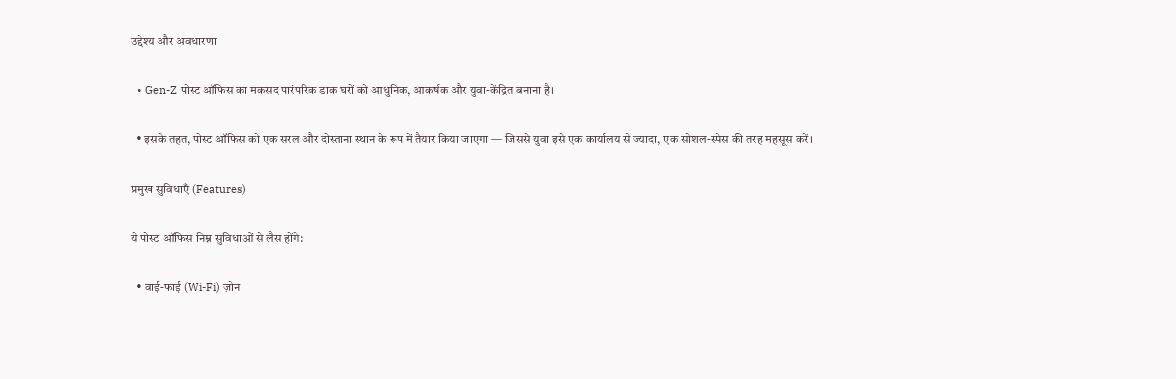उद्देश्य और अवधारणा

  • Gen-Z पोस्ट ऑफिस का मकसद पारंपरिक डाक घरों को आधुनिक, आकर्षक और युवा-केंद्रित बनाना है।

  • इसके तहत, पोस्ट ऑफिस को एक सरल और दोस्ताना स्थान के रूप में तैयार किया जाएगा — जिससे युवा इसे एक कार्यालय से ज्यादा, एक सोशल-स्पेस की तरह महसूस करें।

प्रमुख सुविधाएँ (Features)

ये पोस्ट ऑफिस निम्न सुविधाओं से लैस होंगे:

  • वाई-फाई (Wi-Fi) ज़ोन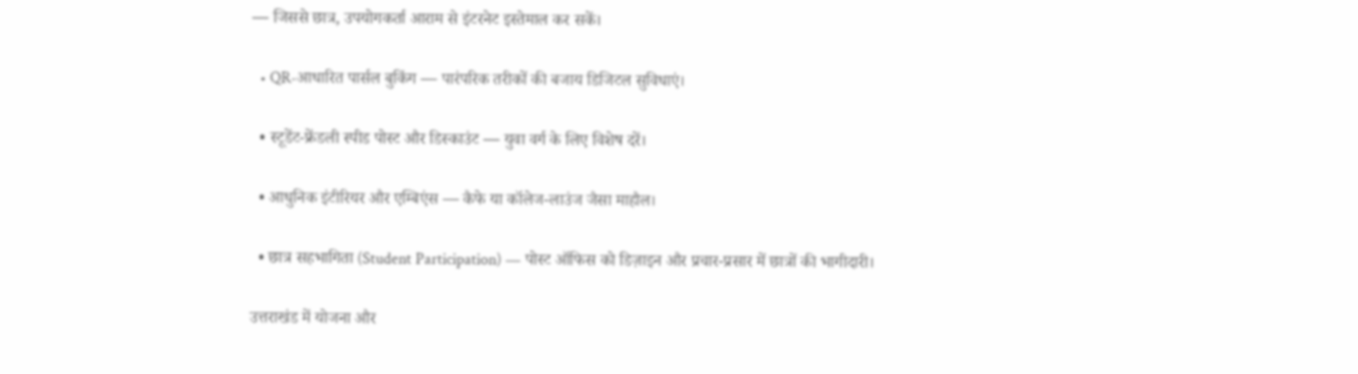— जिससे छात्र, उपयोगकर्ता आराम से इंटरनेट इस्तेमाल कर सकें।

  • QR-आधारित पार्सल बुकिंग — पारंपरिक तरीकों की बजाय डिजिटल सुविधाएं।

  • स्टूडेंट-फ्रेंडली स्पीड पोस्ट और डिस्काउंट — युवा वर्ग के लिए विशेष दरें।

  • आधुनिक इंटीरियर और एम्बिएंस — कैफे या कॉलेज-लाउंज जैसा माहौल।

  • छात्र सहभागिता (Student Participation) — पोस्ट ऑफिस को डिज़ाइन और प्रचार-प्रसार में छात्रों की भागीदारी।

उत्तराखंड में योजना और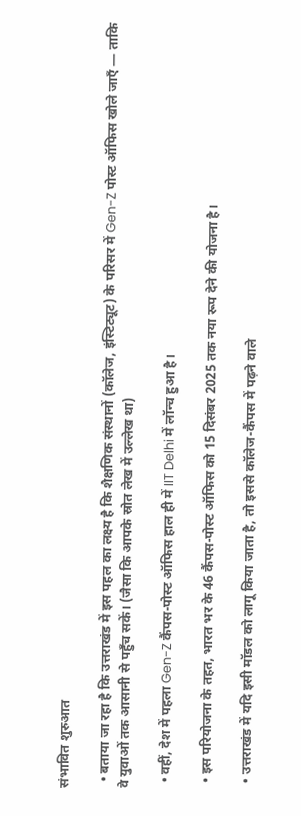संभावित शुरुआत

  • बताया जा रहा है कि उत्तराखंड में इस पहल का लक्ष्य है कि शैक्षणिक संस्थानों (कॉलेज, इंस्टिट्यूट) के परिसर में Gen-Z पोस्ट ऑफिस खोले जाएँ — ताकि वे युवाओं तक आसानी से पहुँच सकें। (जैसा कि आपके स्रोत लेख में उल्लेख था)

  • वहीं, देश में पहला Gen-Z कैंपस-पोस्ट ऑफिस हाल ही में IIT Delhi में लॉन्च हुआ है।

  • इस परियोजना के तहत, भारत भर के 46 कैंपस-पोस्ट ऑफिस को 15 दिसंबर 2025 तक नया रूप देने की योजना है।

  • उत्तराखंड में यदि इसी मॉडल को लागू किया जाता है, तो इससे कॉलेज-कैंपस में पढ़ने वाले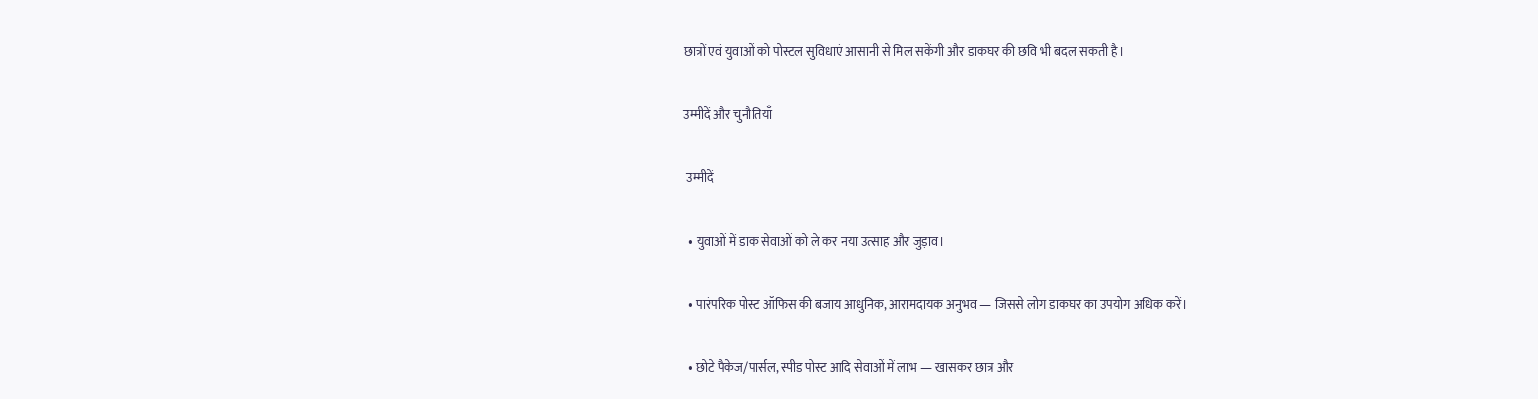छात्रों एवं युवाओं को पोस्टल सुविधाएं आसानी से मिल सकेंगी और डाकघर की छवि भी बदल सकती है।

उम्मीदें और चुनौतियाँ

 उम्मीदें

  • युवाओं में डाक सेवाओं को ले कर नया उत्साह और जुड़ाव।

  • पारंपरिक पोस्ट ऑफिस की बजाय आधुनिक, आरामदायक अनुभव — जिससे लोग डाकघर का उपयोग अधिक करें।

  • छोटे पैकेज/पार्सल, स्पीड पोस्ट आदि सेवाओं में लाभ — खासकर छात्र और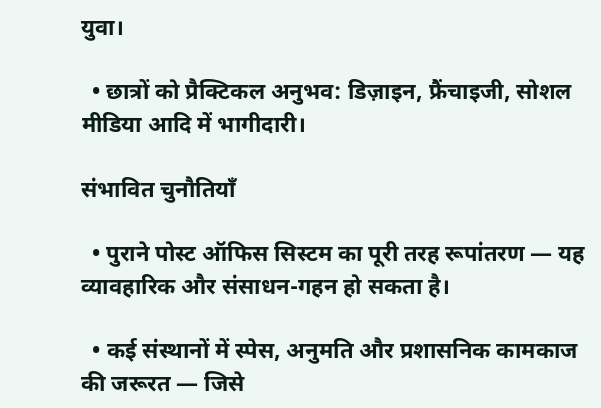युवा।

  • छात्रों को प्रैक्टिकल अनुभव: डिज़ाइन, फ्रैंचाइजी, सोशल मीडिया आदि में भागीदारी।

संभावित चुनौतियाँ

  • पुराने पोस्ट ऑफिस सिस्टम का पूरी तरह रूपांतरण — यह व्यावहारिक और संसाधन-गहन हो सकता है।

  • कई संस्थानों में स्पेस, अनुमति और प्रशासनिक कामकाज की जरूरत — जिसे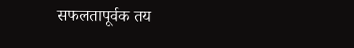सफलतापूर्वक तय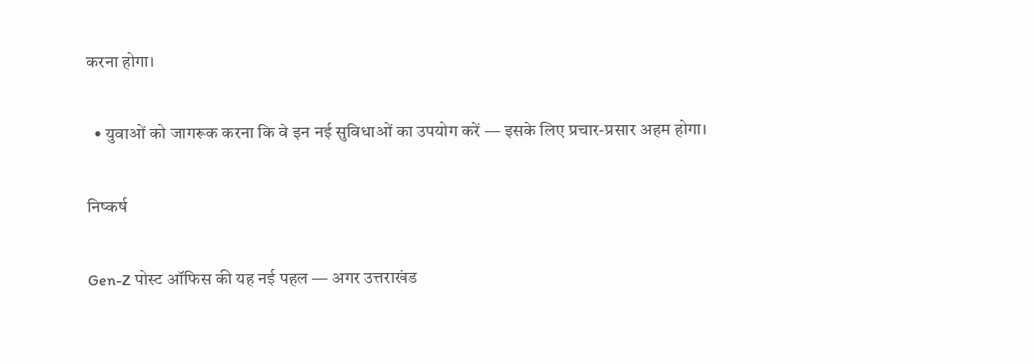करना होगा।

  • युवाओं को जागरूक करना कि वे इन नई सुविधाओं का उपयोग करें — इसके लिए प्रचार-प्रसार अहम होगा।

निष्कर्ष

Gen-Z पोस्ट ऑफिस की यह नई पहल — अगर उत्तराखंड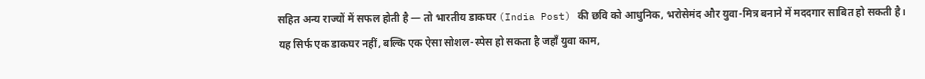सहित अन्य राज्यों में सफल होती है — तो भारतीय डाकघर (India Post) की छवि को आधुनिक, भरोसेमंद और युवा-मित्र बनाने में मददगार साबित हो सकती है।
यह सिर्फ एक डाकघर नहीं, बल्कि एक ऐसा सोशल-स्पेस हो सकता है जहाँ युवा काम,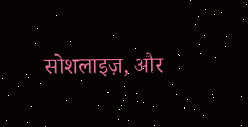सोशलाइज़, और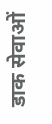डाक सेवाओं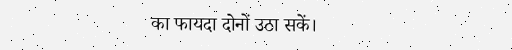का फायदा दोनों उठा सकें।